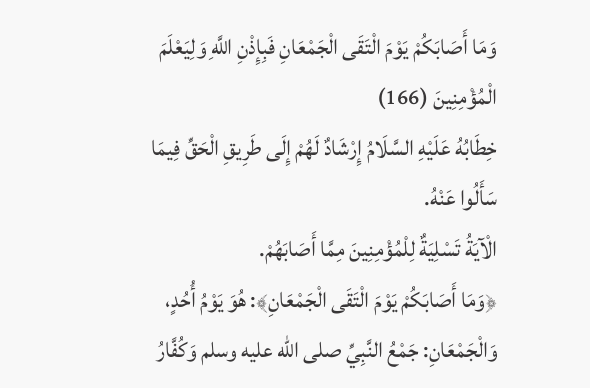وَمَا أَصَابَكُمْ يَوْمَ الْتَقَى الْجَمْعَانِ فَبِإِذْنِ اللَّهِ وَلِيَعْلَمَ الْمُؤْمِنِينَ (166)
خِطَابُهُ عَلَيْهِ السَّلَامُ إِرْشَادٌ لَهُمْ إِلَى طَرِيقِ الْحَقِّ فِيمَا سَأَلُوا عَنْهُ.
الْآيَةُ تَسْلِيَةٌ لِلْمُؤْمِنِينَ مِمَّا أَصَابَهُمْ.
﴿وَمَا أَصَابَكُمْ يَوْمَ الْتَقَى الْجَمْعَانِ﴾: هُوَ يَوْمُ أُحُدٍ، وَالْجَمْعَانِ: جَمْعُ النَّبِيِّ صلى الله عليه وسلم وَكُفَّارُ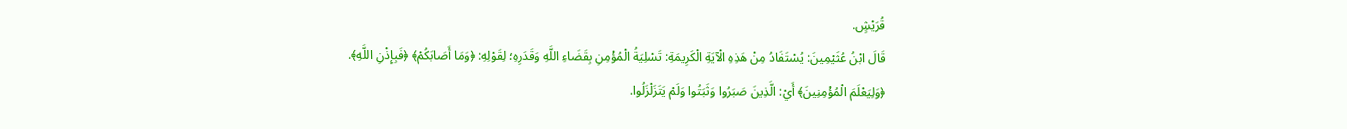قُرَيْشٍ.
قَالَ ابْنُ عُثَيْمِينَ: يُسْتَفَادُ مِنْ هَذِهِ الْآيَةِ الْكَرِيمَةِ: تَسْلِيَةُ الْمُؤْمِنِ بِقَضَاءِ اللَّهِ وَقَدَرِهِ؛ لِقَوْلِهِ: ﴿وَمَا أَصَابَكُمْ﴾ ﴿فَبِإِذْنِ اللَّهِ﴾.
﴿وَلِيَعْلَمَ الْمُؤْمِنِينَ﴾ أَيْ: الَّذِينَ صَبَرُوا وَثَبَتُوا وَلَمْ يَتَزَلْزَلُوا.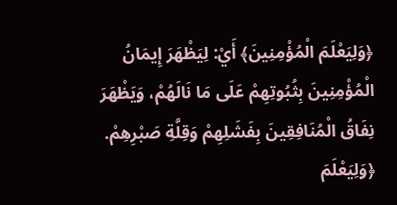﴿وَلِيَعْلَمَ الْمُؤْمِنِينَ﴾ أَيْ: لِيَظْهَرَ إِيمَانُ الْمُؤْمِنِينَ بِثُبُوتِهِمْ عَلَى مَا نَالَهُمْ، وَيَظْهَرَ نِفَاقُ الْمُنَافِقِينَ بِفَشَلِهِمْ وَقِلَّةِ صَبْرِهِمْ.
﴿وَلِيَعْلَمَ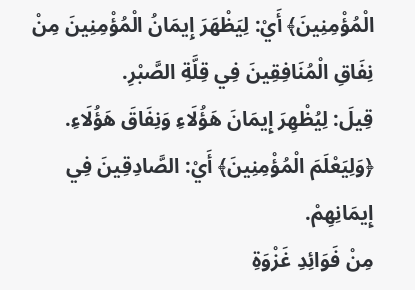الْمُؤْمِنِينَ﴾ أَيْ: لِيَظْهَرَ إِيمَانُ الْمُؤْمِنِينَ مِنْ نِفَاقِ الْمُنَافِقِينَ فِي قِلَّةِ الصَّبْرِ.
قِيلَ: لِيُظْهِرَ إِيمَانَ هَؤُلَاءِ وَنِفَاقَ هَؤُلَاءِ.
﴿وَلِيَعْلَمَ الْمُؤْمِنِينَ﴾ أَيْ: الصَّادِقِينَ فِي إِيمَانِهِمْ.
مِنْ فَوَائِدِ غَزْوَةِ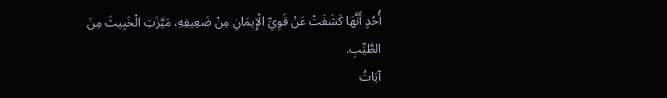أُحُدٍ أَنَّهَا كَشَفَتْ عَنْ قَوِيِّ الْإِيمَانِ مِنْ ضَعِيفِهِ، مَيَّزَتِ الْخَبِيثَ مِنَ الطَّيِّبِ.
آيَاتُ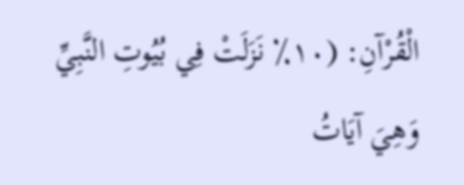الْقُرْآنِ: (١٠٪ نَزَلَتْ فِي بُيُوتِ النَّبِيِّ وَهِيَ آيَاتُ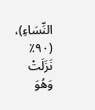النِّسَاءِ)، (٩٠٪ نَزَلَتْ وَهُوَ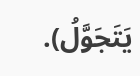يَتَجَوَّلُ).